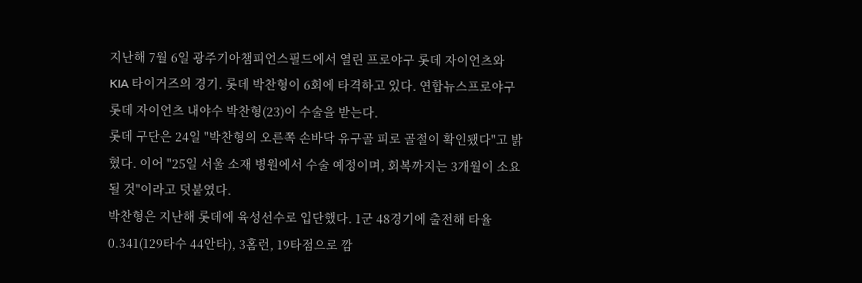지난해 7월 6일 광주기아챔피언스필드에서 열린 프로야구 롯데 자이언츠와 KIA 타이거즈의 경기. 롯데 박찬형이 6회에 타격하고 있다. 연합뉴스프로야구 롯데 자이언츠 내야수 박찬형(23)이 수술을 받는다.
롯데 구단은 24일 "박찬형의 오른쪽 손바닥 유구골 피로 골절이 확인됐다"고 밝혔다. 이어 "25일 서울 소재 병원에서 수술 예정이며, 회복까지는 3개월이 소요될 것"이라고 덧붙였다.
박찬형은 지난해 롯데에 육성선수로 입단했다. 1군 48경기에 출전해 타율 0.341(129타수 44안타), 3홈런, 19타점으로 깜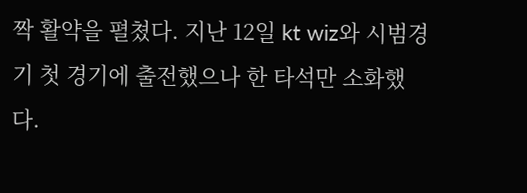짝 활약을 펼쳤다. 지난 12일 kt wiz와 시범경기 첫 경기에 출전했으나 한 타석만 소화했다.